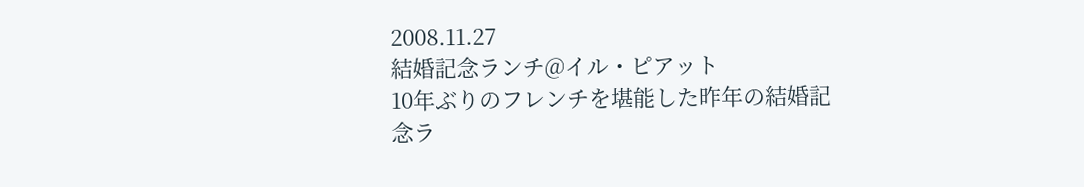2008.11.27
結婚記念ランチ@イル・ピアット
10年ぶりのフレンチを堪能した昨年の結婚記念ラ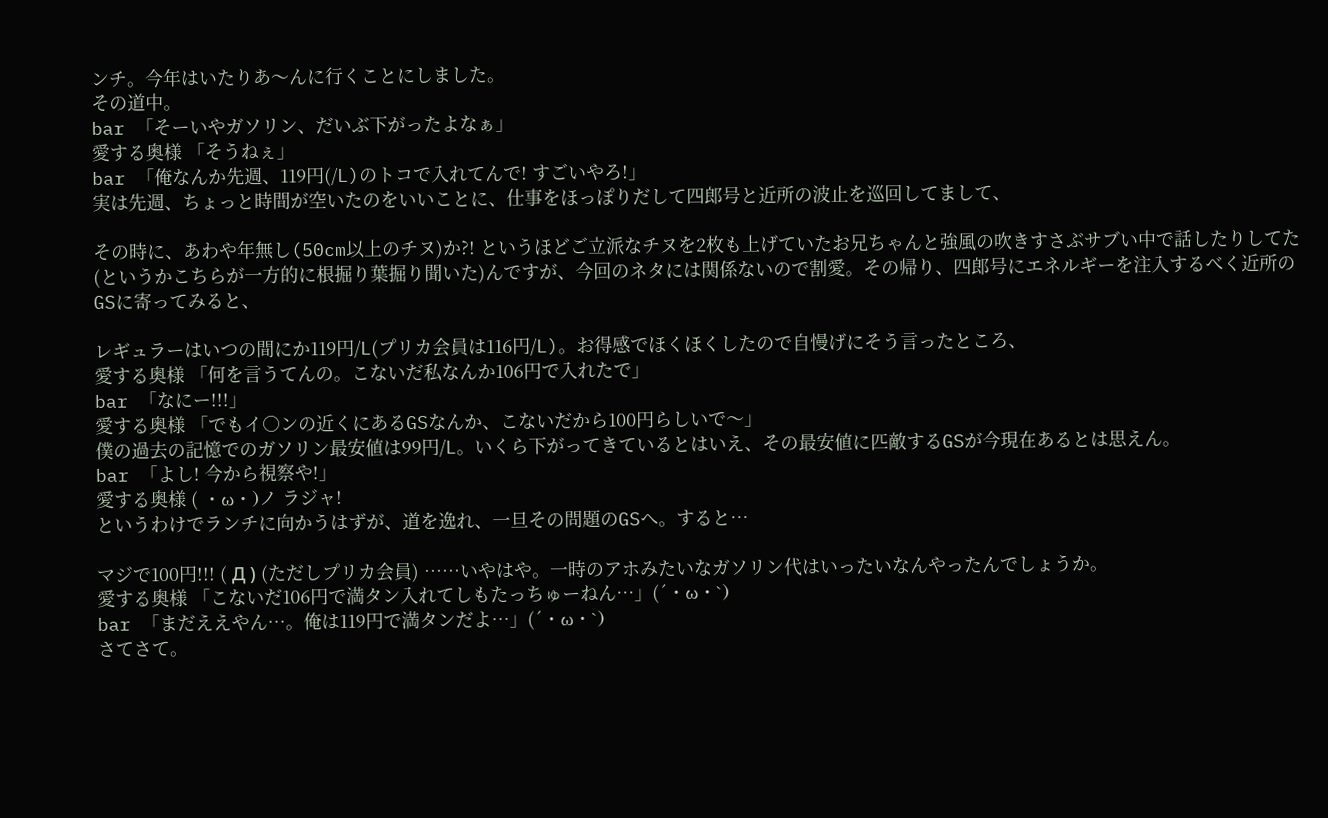ンチ。今年はいたりあ〜んに行くことにしました。
その道中。
bar 「そーいやガソリン、だいぶ下がったよなぁ」
愛する奥様 「そうねぇ」
bar 「俺なんか先週、119円(/L)のトコで入れてんで! すごいやろ!」
実は先週、ちょっと時間が空いたのをいいことに、仕事をほっぽりだして四郎号と近所の波止を巡回してまして、

その時に、あわや年無し(50cm以上のチヌ)か?! というほどご立派なチヌを2枚も上げていたお兄ちゃんと強風の吹きすさぶサブい中で話したりしてた(というかこちらが一方的に根掘り葉掘り聞いた)んですが、今回のネタには関係ないので割愛。その帰り、四郎号にエネルギーを注入するべく近所のGSに寄ってみると、

レギュラーはいつの間にか119円/L(プリカ会員は116円/L)。お得感でほくほくしたので自慢げにそう言ったところ、
愛する奥様 「何を言うてんの。こないだ私なんか106円で入れたで」
bar 「なにー!!!」
愛する奥様 「でもイ○ンの近くにあるGSなんか、こないだから100円らしいで〜」
僕の過去の記憶でのガソリン最安値は99円/L。いくら下がってきているとはいえ、その最安値に匹敵するGSが今現在あるとは思えん。
bar 「よし! 今から視察や!」
愛する奥様 ( ・ω・)ノ ラジャ!
というわけでランチに向かうはずが、道を逸れ、一旦その問題のGSへ。すると…

マジで100円!!! ( Д ) (ただしプリカ会員) ……いやはや。一時のアホみたいなガソリン代はいったいなんやったんでしょうか。
愛する奥様 「こないだ106円で満タン入れてしもたっちゅーねん…」(´・ω・`)
bar 「まだええやん…。俺は119円で満タンだよ…」(´・ω・`)
さてさて。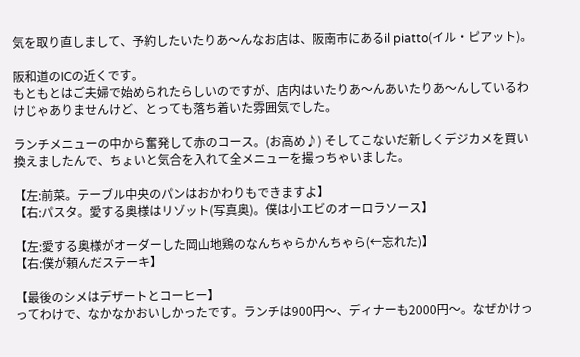気を取り直しまして、予約したいたりあ〜んなお店は、阪南市にあるil piatto(イル・ピアット)。

阪和道のICの近くです。
もともとはご夫婦で始められたらしいのですが、店内はいたりあ〜んあいたりあ〜んしているわけじゃありませんけど、とっても落ち着いた雰囲気でした。

ランチメニューの中から奮発して赤のコース。(お高め♪) そしてこないだ新しくデジカメを買い換えましたんで、ちょいと気合を入れて全メニューを撮っちゃいました。

【左:前菜。テーブル中央のパンはおかわりもできますよ】
【右:パスタ。愛する奥様はリゾット(写真奥)。僕は小エビのオーロラソース】

【左:愛する奥様がオーダーした岡山地鶏のなんちゃらかんちゃら(←忘れた)】
【右:僕が頼んだステーキ】

【最後のシメはデザートとコーヒー】
ってわけで、なかなかおいしかったです。ランチは900円〜、ディナーも2000円〜。なぜかけっ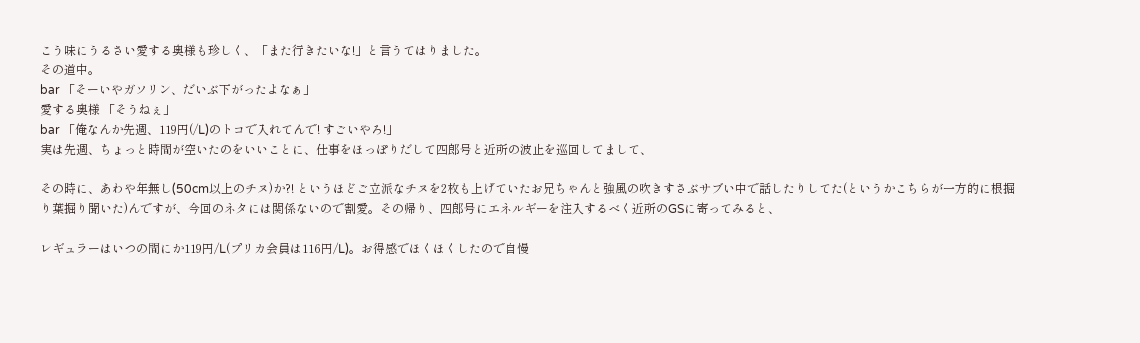こう味にうるさい愛する奥様も珍しく、「また行きたいな!」と言うてはりました。
その道中。
bar 「そーいやガソリン、だいぶ下がったよなぁ」
愛する奥様 「そうねぇ」
bar 「俺なんか先週、119円(/L)のトコで入れてんで! すごいやろ!」
実は先週、ちょっと時間が空いたのをいいことに、仕事をほっぽりだして四郎号と近所の波止を巡回してまして、

その時に、あわや年無し(50cm以上のチヌ)か?! というほどご立派なチヌを2枚も上げていたお兄ちゃんと強風の吹きすさぶサブい中で話したりしてた(というかこちらが一方的に根掘り葉掘り聞いた)んですが、今回のネタには関係ないので割愛。その帰り、四郎号にエネルギーを注入するべく近所のGSに寄ってみると、

レギュラーはいつの間にか119円/L(プリカ会員は116円/L)。お得感でほくほくしたので自慢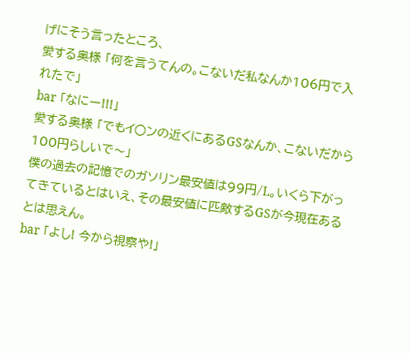げにそう言ったところ、
愛する奥様 「何を言うてんの。こないだ私なんか106円で入れたで」
bar 「なにー!!!」
愛する奥様 「でもイ○ンの近くにあるGSなんか、こないだから100円らしいで〜」
僕の過去の記憶でのガソリン最安値は99円/L。いくら下がってきているとはいえ、その最安値に匹敵するGSが今現在あるとは思えん。
bar 「よし! 今から視察や!」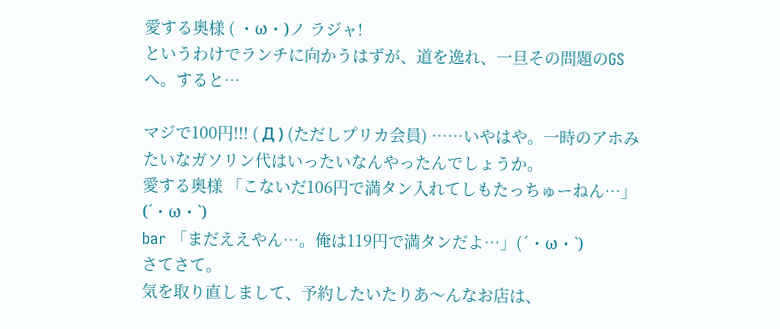愛する奥様 ( ・ω・)ノ ラジャ!
というわけでランチに向かうはずが、道を逸れ、一旦その問題のGSへ。すると…

マジで100円!!! ( Д ) (ただしプリカ会員) ……いやはや。一時のアホみたいなガソリン代はいったいなんやったんでしょうか。
愛する奥様 「こないだ106円で満タン入れてしもたっちゅーねん…」(´・ω・`)
bar 「まだええやん…。俺は119円で満タンだよ…」(´・ω・`)
さてさて。
気を取り直しまして、予約したいたりあ〜んなお店は、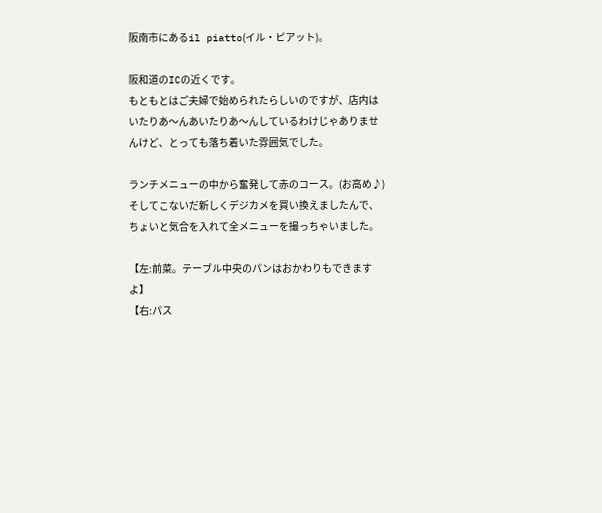阪南市にあるil piatto(イル・ピアット)。

阪和道のICの近くです。
もともとはご夫婦で始められたらしいのですが、店内はいたりあ〜んあいたりあ〜んしているわけじゃありませんけど、とっても落ち着いた雰囲気でした。

ランチメニューの中から奮発して赤のコース。(お高め♪) そしてこないだ新しくデジカメを買い換えましたんで、ちょいと気合を入れて全メニューを撮っちゃいました。

【左:前菜。テーブル中央のパンはおかわりもできますよ】
【右:パス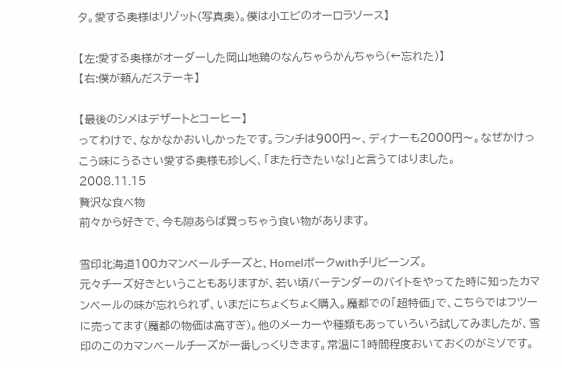タ。愛する奥様はリゾット(写真奥)。僕は小エビのオーロラソース】

【左:愛する奥様がオーダーした岡山地鶏のなんちゃらかんちゃら(←忘れた)】
【右:僕が頼んだステーキ】

【最後のシメはデザートとコーヒー】
ってわけで、なかなかおいしかったです。ランチは900円〜、ディナーも2000円〜。なぜかけっこう味にうるさい愛する奥様も珍しく、「また行きたいな!」と言うてはりました。
2008.11.15
贅沢な食べ物
前々から好きで、今も隙あらば買っちゃう食い物があります。

雪印北海道100カマンベールチーズと、Homelポークwithチリビーンズ。
元々チーズ好きということもありますが、若い頃バーテンダーのバイトをやってた時に知ったカマンベールの味が忘れられず、いまだにちょくちょく購入。魔都での「超特価」で、こちらではフツーに売ってます(魔都の物価は高すぎ)。他のメーカーや種類もあっていろいろ試してみましたが、雪印のこのカマンベールチーズが一番しっくりきます。常温に1時間程度おいておくのがミソです。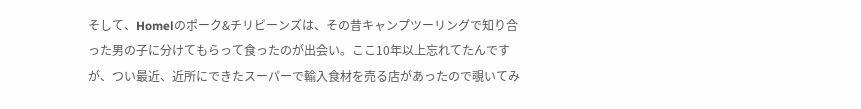そして、Homelのポーク&チリビーンズは、その昔キャンプツーリングで知り合った男の子に分けてもらって食ったのが出会い。ここ10年以上忘れてたんですが、つい最近、近所にできたスーパーで輸入食材を売る店があったので覗いてみ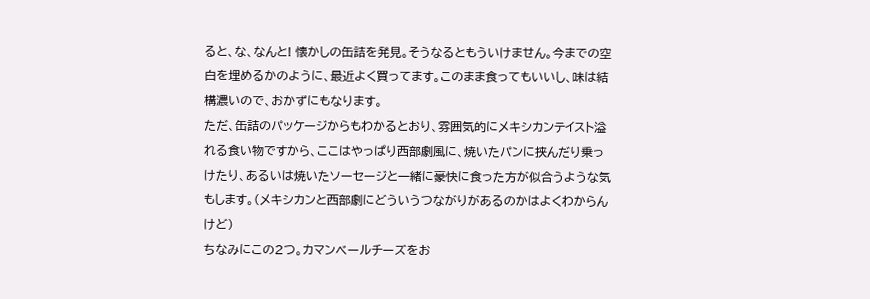ると、な、なんと! 懐かしの缶詰を発見。そうなるともういけません。今までの空白を埋めるかのように、最近よく買ってます。このまま食ってもいいし、味は結構濃いので、おかずにもなります。
ただ、缶詰のパッケージからもわかるとおり、雰囲気的にメキシカンテイスト溢れる食い物ですから、ここはやっぱり西部劇風に、焼いたパンに挟んだり乗っけたり、あるいは焼いたソーセージと一緒に豪快に食った方が似合うような気もします。(メキシカンと西部劇にどういうつながりがあるのかはよくわからんけど)
ちなみにこの2つ。カマンベールチーズをお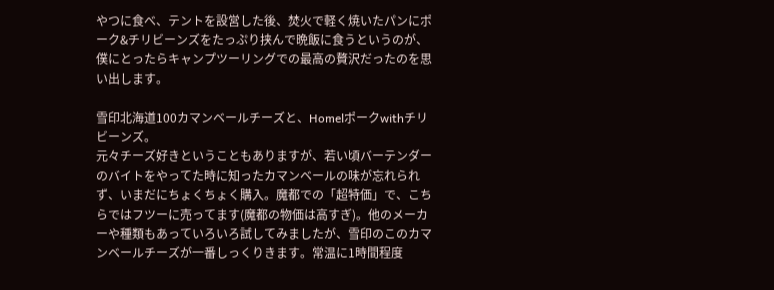やつに食べ、テントを設営した後、焚火で軽く焼いたパンにポーク&チリビーンズをたっぷり挟んで晩飯に食うというのが、僕にとったらキャンプツーリングでの最高の贅沢だったのを思い出します。

雪印北海道100カマンベールチーズと、Homelポークwithチリビーンズ。
元々チーズ好きということもありますが、若い頃バーテンダーのバイトをやってた時に知ったカマンベールの味が忘れられず、いまだにちょくちょく購入。魔都での「超特価」で、こちらではフツーに売ってます(魔都の物価は高すぎ)。他のメーカーや種類もあっていろいろ試してみましたが、雪印のこのカマンベールチーズが一番しっくりきます。常温に1時間程度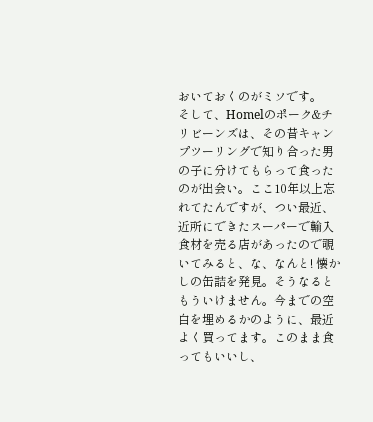おいておくのがミソです。
そして、Homelのポーク&チリビーンズは、その昔キャンプツーリングで知り合った男の子に分けてもらって食ったのが出会い。ここ10年以上忘れてたんですが、つい最近、近所にできたスーパーで輸入食材を売る店があったので覗いてみると、な、なんと! 懐かしの缶詰を発見。そうなるともういけません。今までの空白を埋めるかのように、最近よく買ってます。このまま食ってもいいし、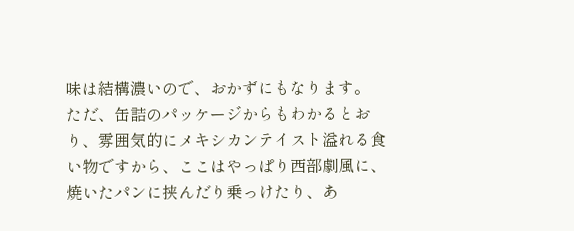味は結構濃いので、おかずにもなります。
ただ、缶詰のパッケージからもわかるとおり、雰囲気的にメキシカンテイスト溢れる食い物ですから、ここはやっぱり西部劇風に、焼いたパンに挟んだり乗っけたり、あ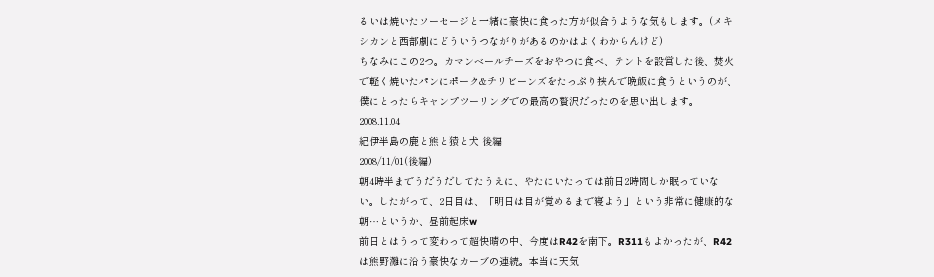るいは焼いたソーセージと一緒に豪快に食った方が似合うような気もします。(メキシカンと西部劇にどういうつながりがあるのかはよくわからんけど)
ちなみにこの2つ。カマンベールチーズをおやつに食べ、テントを設営した後、焚火で軽く焼いたパンにポーク&チリビーンズをたっぷり挟んで晩飯に食うというのが、僕にとったらキャンプツーリングでの最高の贅沢だったのを思い出します。
2008.11.04
紀伊半島の鹿と熊と猿と犬 後編
2008/11/01(後編)
朝4時半までうだうだしてたうえに、やたにいたっては前日2時間しか眠っていない。したがって、2日目は、「明日は目が覚めるまで寝よう」という非常に健康的な朝…というか、昼前起床w
前日とはうって変わって超快晴の中、今度はR42を南下。R311もよかったが、R42は熊野灘に沿う豪快なカーブの連続。本当に天気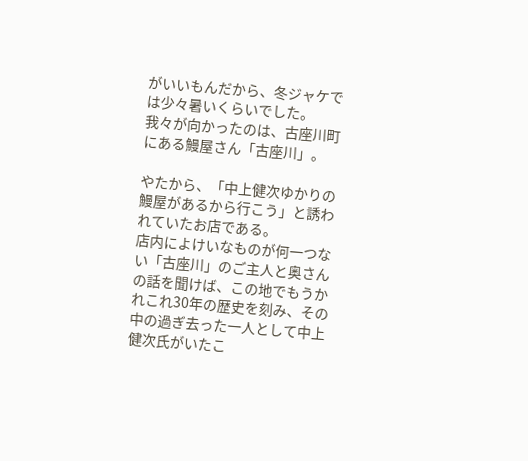がいいもんだから、冬ジャケでは少々暑いくらいでした。
我々が向かったのは、古座川町にある鰻屋さん「古座川」。

やたから、「中上健次ゆかりの鰻屋があるから行こう」と誘われていたお店である。
店内によけいなものが何一つない「古座川」のご主人と奥さんの話を聞けば、この地でもうかれこれ30年の歴史を刻み、その中の過ぎ去った一人として中上健次氏がいたこ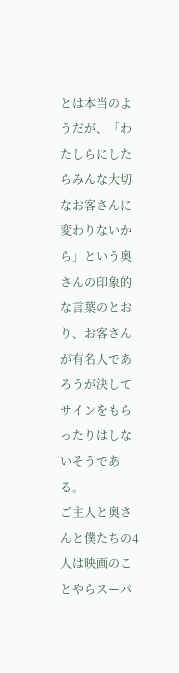とは本当のようだが、「わたしらにしたらみんな大切なお客さんに変わりないから」という奥さんの印象的な言葉のとおり、お客さんが有名人であろうが決してサインをもらったりはしないそうである。
ご主人と奥さんと僕たちの4人は映画のことやらスーパ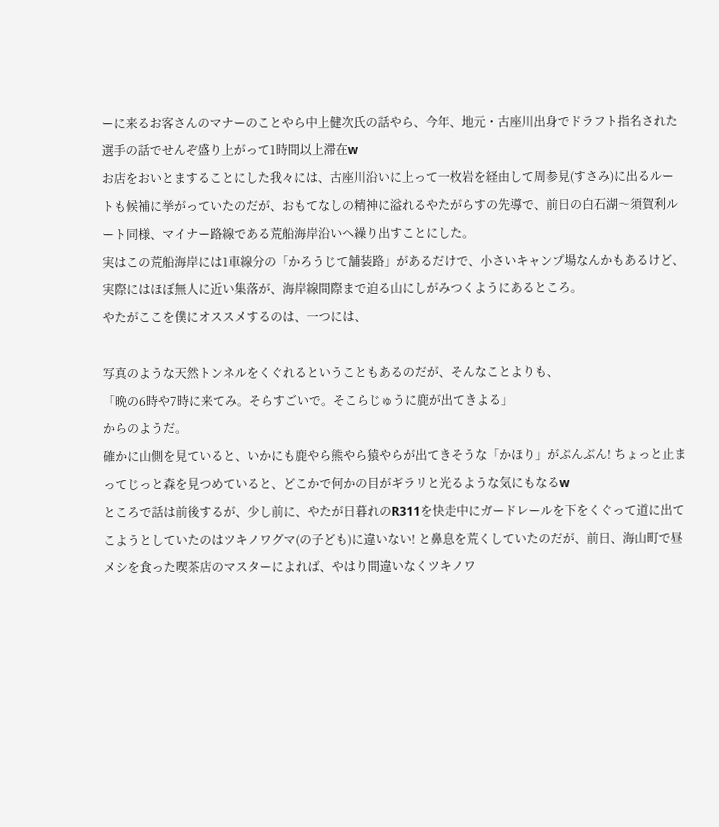ーに来るお客さんのマナーのことやら中上健次氏の話やら、今年、地元・古座川出身でドラフト指名された選手の話でせんぞ盛り上がって1時間以上滞在w
お店をおいとますることにした我々には、古座川沿いに上って一枚岩を経由して周参見(すさみ)に出るルートも候補に挙がっていたのだが、おもてなしの精神に溢れるやたがらすの先導で、前日の白石湖〜須賀利ルート同様、マイナー路線である荒船海岸沿いへ繰り出すことにした。
実はこの荒船海岸には1車線分の「かろうじて舗装路」があるだけで、小さいキャンプ場なんかもあるけど、実際にはほぼ無人に近い集落が、海岸線間際まで迫る山にしがみつくようにあるところ。
やたがここを僕にオススメするのは、一つには、

写真のような天然トンネルをくぐれるということもあるのだが、そんなことよりも、
「晩の6時や7時に来てみ。そらすごいで。そこらじゅうに鹿が出てきよる」
からのようだ。
確かに山側を見ていると、いかにも鹿やら熊やら猿やらが出てきそうな「かほり」がぷんぶん! ちょっと止まってじっと森を見つめていると、どこかで何かの目がギラリと光るような気にもなるw
ところで話は前後するが、少し前に、やたが日暮れのR311を快走中にガードレールを下をくぐって道に出てこようとしていたのはツキノワグマ(の子ども)に違いない! と鼻息を荒くしていたのだが、前日、海山町で昼メシを食った喫茶店のマスターによれば、やはり間違いなくツキノワ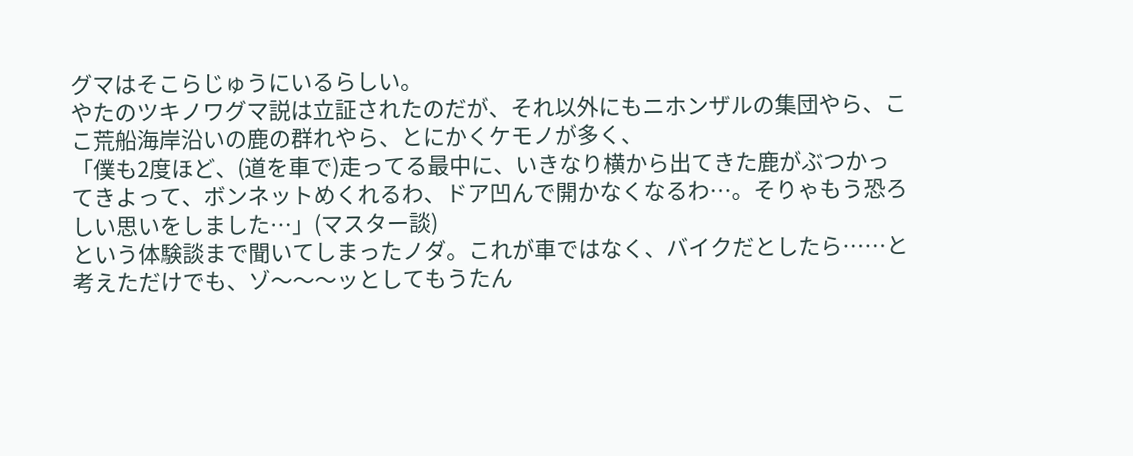グマはそこらじゅうにいるらしい。
やたのツキノワグマ説は立証されたのだが、それ以外にもニホンザルの集団やら、ここ荒船海岸沿いの鹿の群れやら、とにかくケモノが多く、
「僕も2度ほど、(道を車で)走ってる最中に、いきなり横から出てきた鹿がぶつかってきよって、ボンネットめくれるわ、ドア凹んで開かなくなるわ…。そりゃもう恐ろしい思いをしました…」(マスター談)
という体験談まで聞いてしまったノダ。これが車ではなく、バイクだとしたら……と考えただけでも、ゾ〜〜〜ッとしてもうたん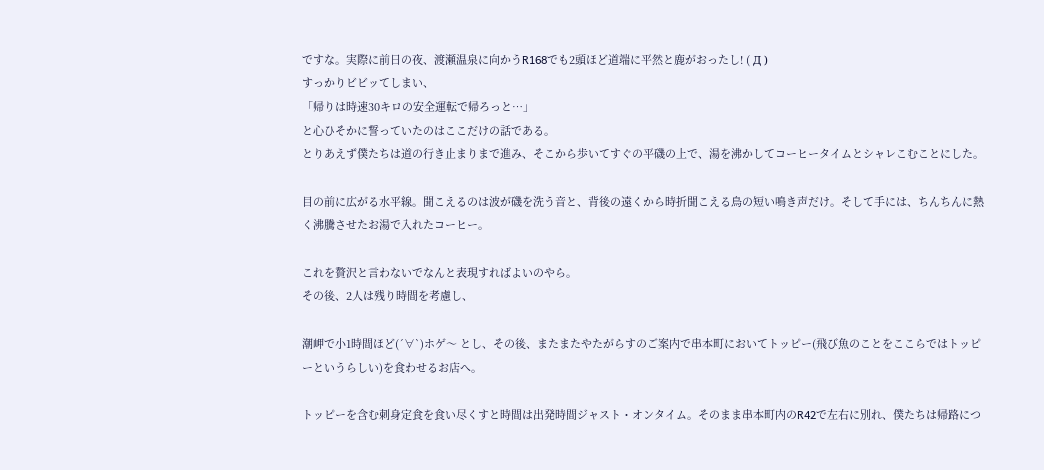ですな。実際に前日の夜、渡瀬温泉に向かうR168でも2頭ほど道端に平然と鹿がおったし! ( Д )
すっかりビビッてしまい、
「帰りは時速30キロの安全運転で帰ろっと…」
と心ひそかに誓っていたのはここだけの話である。
とりあえず僕たちは道の行き止まりまで進み、そこから歩いてすぐの平磯の上で、湯を沸かしてコーヒータイムとシャレこむことにした。

目の前に広がる水平線。聞こえるのは波が磯を洗う音と、背後の遠くから時折聞こえる鳥の短い鳴き声だけ。そして手には、ちんちんに熱く沸騰させたお湯で入れたコーヒー。

これを贅沢と言わないでなんと表現すればよいのやら。
その後、2人は残り時間を考慮し、

潮岬で小1時間ほど(´∀`)ホゲ〜 とし、その後、またまたやたがらすのご案内で串本町においてトッピー(飛び魚のことをここらではトッピーというらしい)を食わせるお店へ。

トッピーを含む刺身定食を食い尽くすと時間は出発時間ジャスト・オンタイム。そのまま串本町内のR42で左右に別れ、僕たちは帰路につ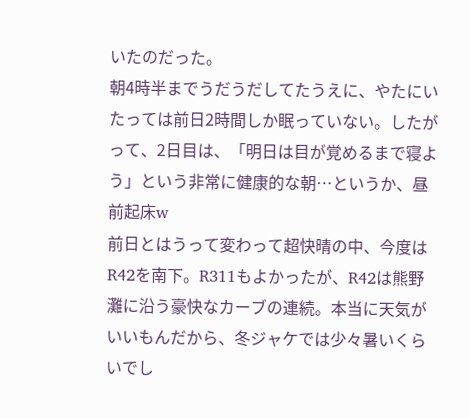いたのだった。
朝4時半までうだうだしてたうえに、やたにいたっては前日2時間しか眠っていない。したがって、2日目は、「明日は目が覚めるまで寝よう」という非常に健康的な朝…というか、昼前起床w
前日とはうって変わって超快晴の中、今度はR42を南下。R311もよかったが、R42は熊野灘に沿う豪快なカーブの連続。本当に天気がいいもんだから、冬ジャケでは少々暑いくらいでし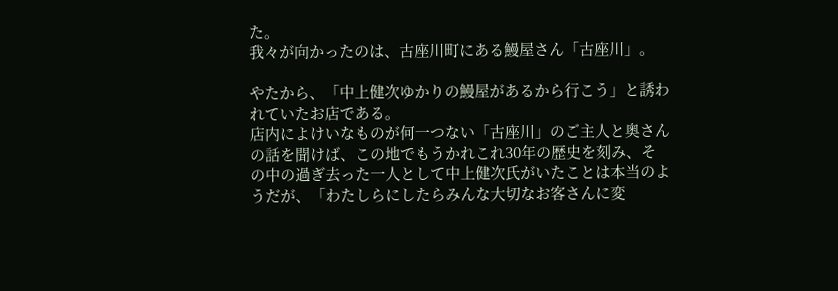た。
我々が向かったのは、古座川町にある鰻屋さん「古座川」。

やたから、「中上健次ゆかりの鰻屋があるから行こう」と誘われていたお店である。
店内によけいなものが何一つない「古座川」のご主人と奥さんの話を聞けば、この地でもうかれこれ30年の歴史を刻み、その中の過ぎ去った一人として中上健次氏がいたことは本当のようだが、「わたしらにしたらみんな大切なお客さんに変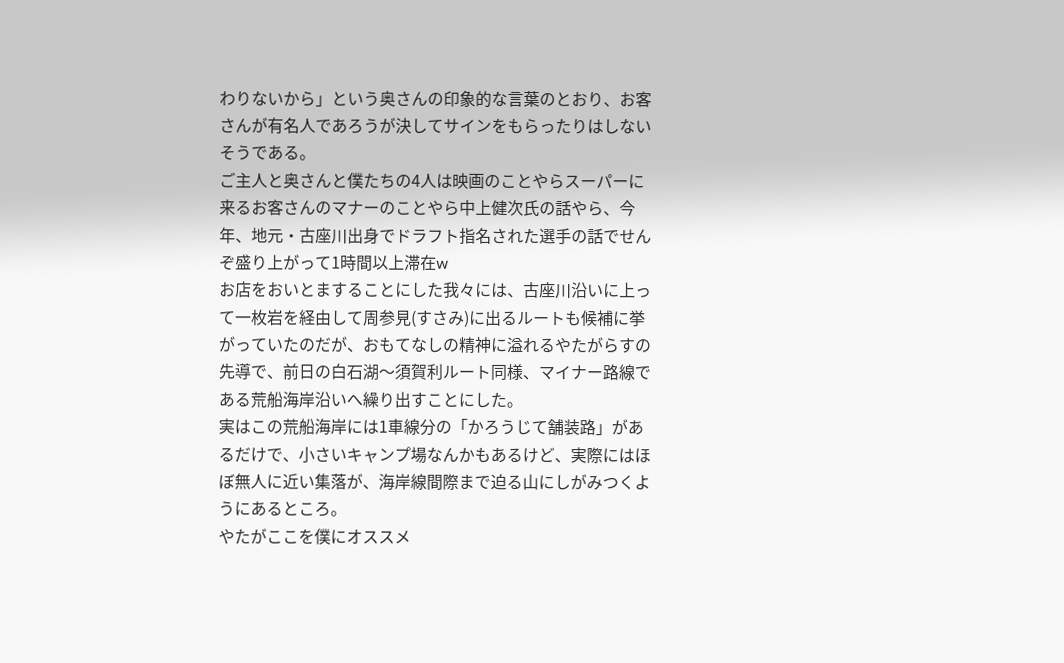わりないから」という奥さんの印象的な言葉のとおり、お客さんが有名人であろうが決してサインをもらったりはしないそうである。
ご主人と奥さんと僕たちの4人は映画のことやらスーパーに来るお客さんのマナーのことやら中上健次氏の話やら、今年、地元・古座川出身でドラフト指名された選手の話でせんぞ盛り上がって1時間以上滞在w
お店をおいとますることにした我々には、古座川沿いに上って一枚岩を経由して周参見(すさみ)に出るルートも候補に挙がっていたのだが、おもてなしの精神に溢れるやたがらすの先導で、前日の白石湖〜須賀利ルート同様、マイナー路線である荒船海岸沿いへ繰り出すことにした。
実はこの荒船海岸には1車線分の「かろうじて舗装路」があるだけで、小さいキャンプ場なんかもあるけど、実際にはほぼ無人に近い集落が、海岸線間際まで迫る山にしがみつくようにあるところ。
やたがここを僕にオススメ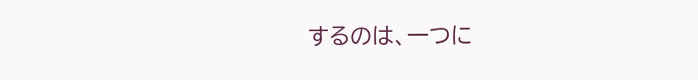するのは、一つに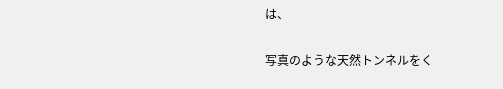は、

写真のような天然トンネルをく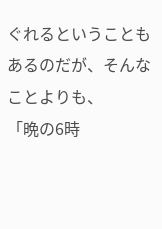ぐれるということもあるのだが、そんなことよりも、
「晩の6時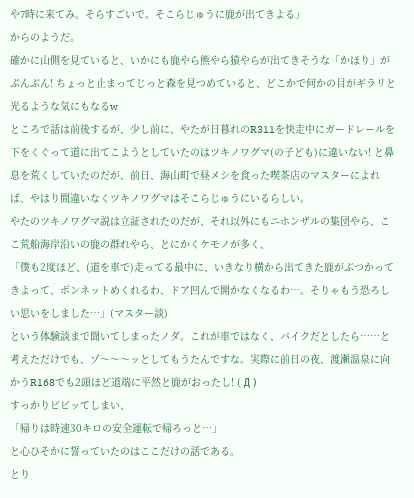や7時に来てみ。そらすごいで。そこらじゅうに鹿が出てきよる」
からのようだ。
確かに山側を見ていると、いかにも鹿やら熊やら猿やらが出てきそうな「かほり」がぷんぶん! ちょっと止まってじっと森を見つめていると、どこかで何かの目がギラリと光るような気にもなるw
ところで話は前後するが、少し前に、やたが日暮れのR311を快走中にガードレールを下をくぐって道に出てこようとしていたのはツキノワグマ(の子ども)に違いない! と鼻息を荒くしていたのだが、前日、海山町で昼メシを食った喫茶店のマスターによれば、やはり間違いなくツキノワグマはそこらじゅうにいるらしい。
やたのツキノワグマ説は立証されたのだが、それ以外にもニホンザルの集団やら、ここ荒船海岸沿いの鹿の群れやら、とにかくケモノが多く、
「僕も2度ほど、(道を車で)走ってる最中に、いきなり横から出てきた鹿がぶつかってきよって、ボンネットめくれるわ、ドア凹んで開かなくなるわ…。そりゃもう恐ろしい思いをしました…」(マスター談)
という体験談まで聞いてしまったノダ。これが車ではなく、バイクだとしたら……と考えただけでも、ゾ〜〜〜ッとしてもうたんですな。実際に前日の夜、渡瀬温泉に向かうR168でも2頭ほど道端に平然と鹿がおったし! ( Д )
すっかりビビッてしまい、
「帰りは時速30キロの安全運転で帰ろっと…」
と心ひそかに誓っていたのはここだけの話である。
とり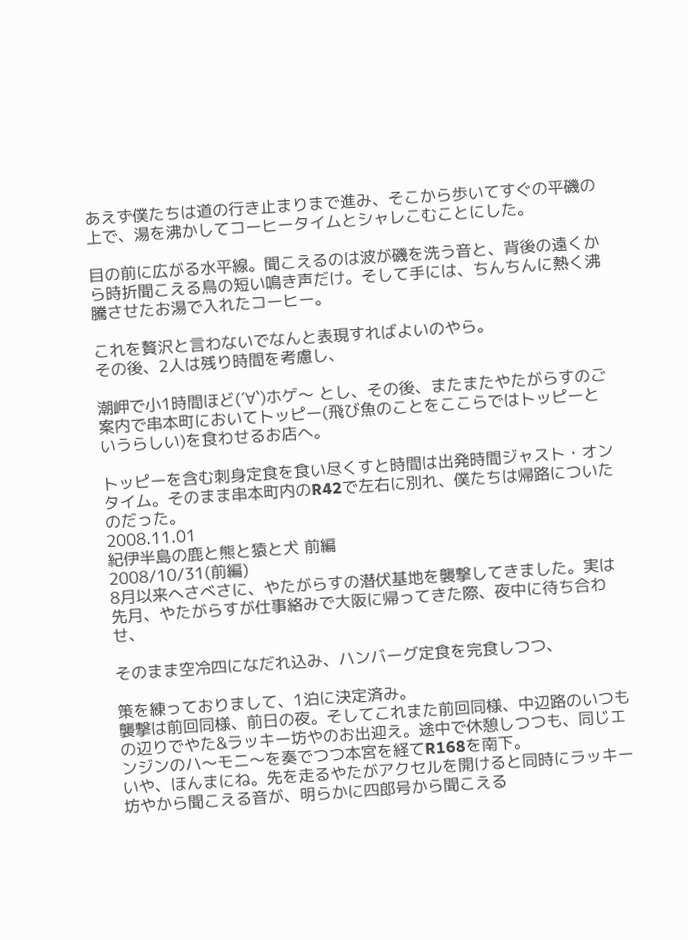あえず僕たちは道の行き止まりまで進み、そこから歩いてすぐの平磯の上で、湯を沸かしてコーヒータイムとシャレこむことにした。

目の前に広がる水平線。聞こえるのは波が磯を洗う音と、背後の遠くから時折聞こえる鳥の短い鳴き声だけ。そして手には、ちんちんに熱く沸騰させたお湯で入れたコーヒー。

これを贅沢と言わないでなんと表現すればよいのやら。
その後、2人は残り時間を考慮し、

潮岬で小1時間ほど(´∀`)ホゲ〜 とし、その後、またまたやたがらすのご案内で串本町においてトッピー(飛び魚のことをここらではトッピーというらしい)を食わせるお店へ。

トッピーを含む刺身定食を食い尽くすと時間は出発時間ジャスト・オンタイム。そのまま串本町内のR42で左右に別れ、僕たちは帰路についたのだった。
2008.11.01
紀伊半島の鹿と熊と猿と犬 前編
2008/10/31(前編)
8月以来へさべさに、やたがらすの潜伏基地を襲撃してきました。実は先月、やたがらすが仕事絡みで大阪に帰ってきた際、夜中に待ち合わせ、

そのまま空冷四になだれ込み、ハンバーグ定食を完食しつつ、

策を練っておりまして、1泊に決定済み。
襲撃は前回同様、前日の夜。そしてこれまた前回同様、中辺路のいつもの辺りでやた&ラッキー坊やのお出迎え。途中で休憩しつつも、同じエンジンのハ〜モニ〜を奏でつつ本宮を経てR168を南下。
いや、ほんまにね。先を走るやたがアクセルを開けると同時にラッキー坊やから聞こえる音が、明らかに四郎号から聞こえる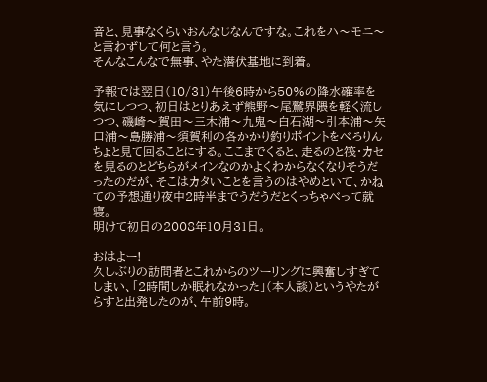音と、見事なくらいおんなじなんですな。これをハ〜モニ〜と言わずして何と言う。
そんなこんなで無事、やた潜伏基地に到着。

予報では翌日(10/31)午後6時から50%の降水確率を気にしつつ、初日はとりあえず熊野〜尾鷲界隈を軽く流しつつ、磯崎〜賀田〜三木浦〜九鬼〜白石湖〜引本浦〜矢口浦〜島勝浦〜須賀利の各かかり釣りポイントをべろりんちょと見て回ることにする。ここまでくると、走るのと筏・カセを見るのとどちらがメインなのかよくわからなくなりそうだったのだが、そこはカタいことを言うのはやめといて、かねての予想通り夜中2時半までうだうだとくっちゃべって就寝。
明けて初日の2008年10月31日。

おはよー!
久しぶりの訪問者とこれからのツーリングに興奮しすぎてしまい、「2時間しか眠れなかった」(本人談)というやたがらすと出発したのが、午前9時。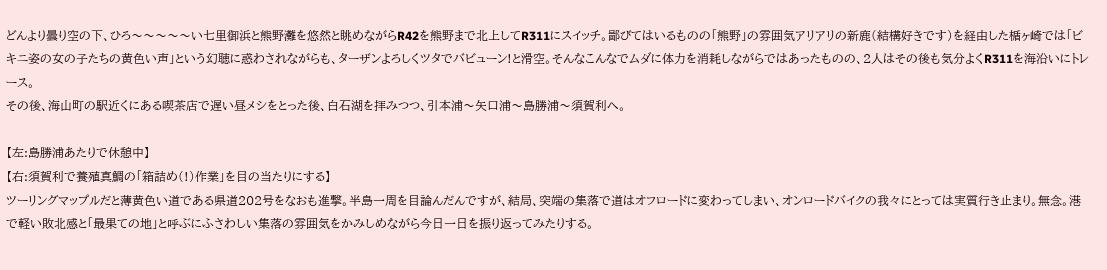どんより曇り空の下、ひろ〜〜〜〜〜い七里御浜と熊野灘を悠然と眺めながらR42を熊野まで北上してR311にスイッチ。鄙びてはいるものの「熊野」の雰囲気アリアリの新鹿(結構好きです)を経由した楯ヶ崎では「ビキニ姿の女の子たちの黄色い声」という幻聴に惑わされながらも、ターザンよろしくツタでバビューン!と滑空。そんなこんなでムダに体力を消耗しながらではあったものの、2人はその後も気分よくR311を海沿いにトレース。
その後、海山町の駅近くにある喫茶店で遅い昼メシをとった後、白石湖を拝みつつ、引本浦〜矢口浦〜島勝浦〜須賀利へ。

【左:島勝浦あたりで休憩中】
【右:須賀利で養殖真鯛の「箱詰め(!)作業」を目の当たりにする】
ツーリングマップルだと薄黄色い道である県道202号をなおも進撃。半島一周を目論んだんですが、結局、突端の集落で道はオフロードに変わってしまい、オンロードバイクの我々にとっては実質行き止まり。無念。港で軽い敗北感と「最果ての地」と呼ぶにふさわしい集落の雰囲気をかみしめながら今日一日を振り返ってみたりする。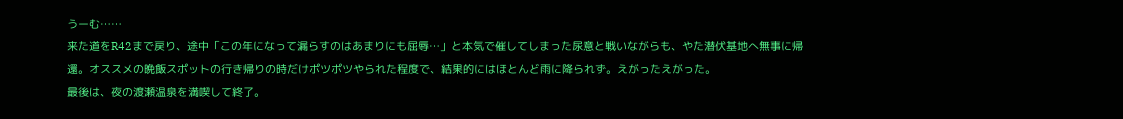うーむ……
来た道をR42まで戻り、途中「この年になって漏らすのはあまりにも屈辱…」と本気で催してしまった尿意と戦いながらも、やた潜伏基地へ無事に帰還。オススメの晩飯スポットの行き帰りの時だけポツポツやられた程度で、結果的にはほとんど雨に降られず。えがったえがった。
最後は、夜の渡瀬温泉を満喫して終了。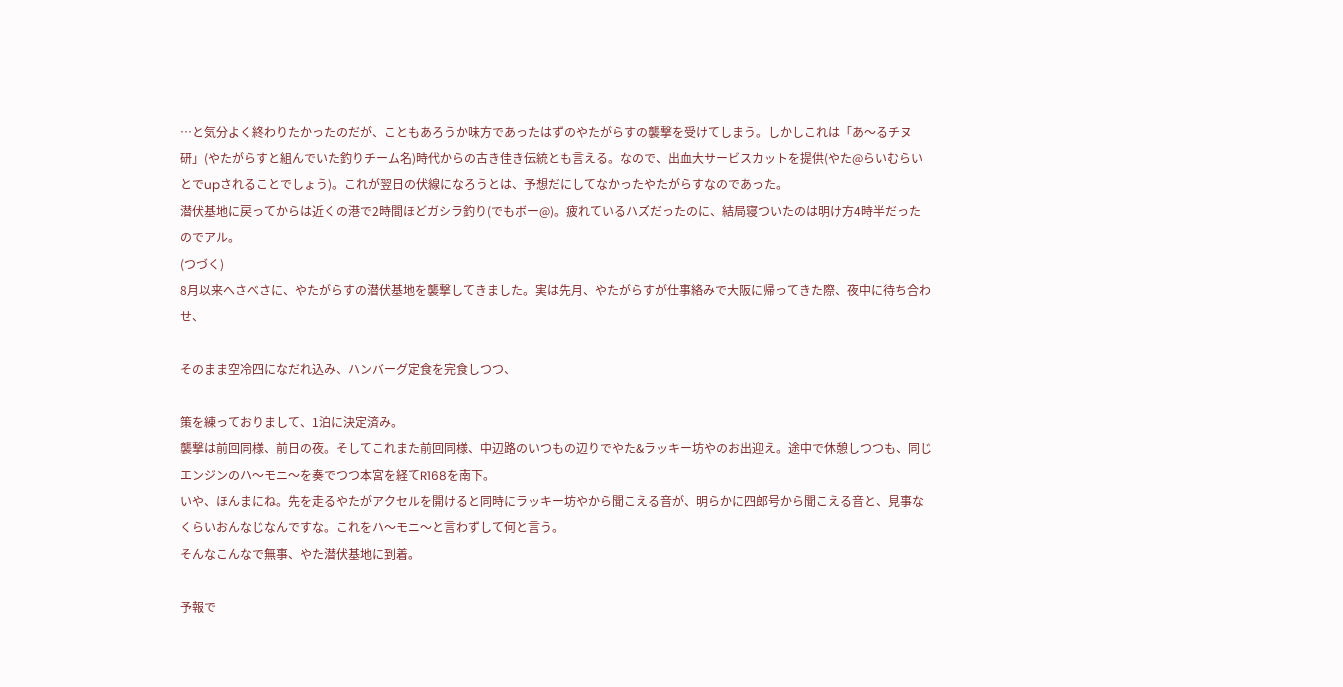…と気分よく終わりたかったのだが、こともあろうか味方であったはずのやたがらすの襲撃を受けてしまう。しかしこれは「あ〜るチヌ研」(やたがらすと組んでいた釣りチーム名)時代からの古き佳き伝統とも言える。なので、出血大サービスカットを提供(やた@らいむらいとでupされることでしょう)。これが翌日の伏線になろうとは、予想だにしてなかったやたがらすなのであった。
潜伏基地に戻ってからは近くの港で2時間ほどガシラ釣り(でもボー@)。疲れているハズだったのに、結局寝ついたのは明け方4時半だったのでアル。
(つづく)
8月以来へさべさに、やたがらすの潜伏基地を襲撃してきました。実は先月、やたがらすが仕事絡みで大阪に帰ってきた際、夜中に待ち合わせ、

そのまま空冷四になだれ込み、ハンバーグ定食を完食しつつ、

策を練っておりまして、1泊に決定済み。
襲撃は前回同様、前日の夜。そしてこれまた前回同様、中辺路のいつもの辺りでやた&ラッキー坊やのお出迎え。途中で休憩しつつも、同じエンジンのハ〜モニ〜を奏でつつ本宮を経てR168を南下。
いや、ほんまにね。先を走るやたがアクセルを開けると同時にラッキー坊やから聞こえる音が、明らかに四郎号から聞こえる音と、見事なくらいおんなじなんですな。これをハ〜モニ〜と言わずして何と言う。
そんなこんなで無事、やた潜伏基地に到着。

予報で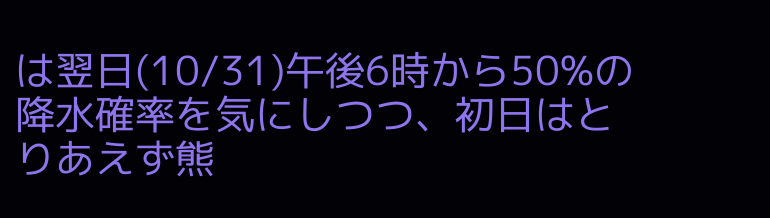は翌日(10/31)午後6時から50%の降水確率を気にしつつ、初日はとりあえず熊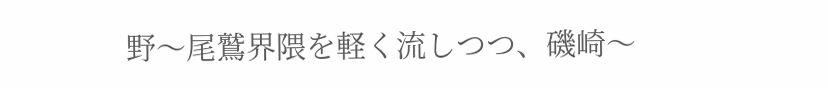野〜尾鷲界隈を軽く流しつつ、磯崎〜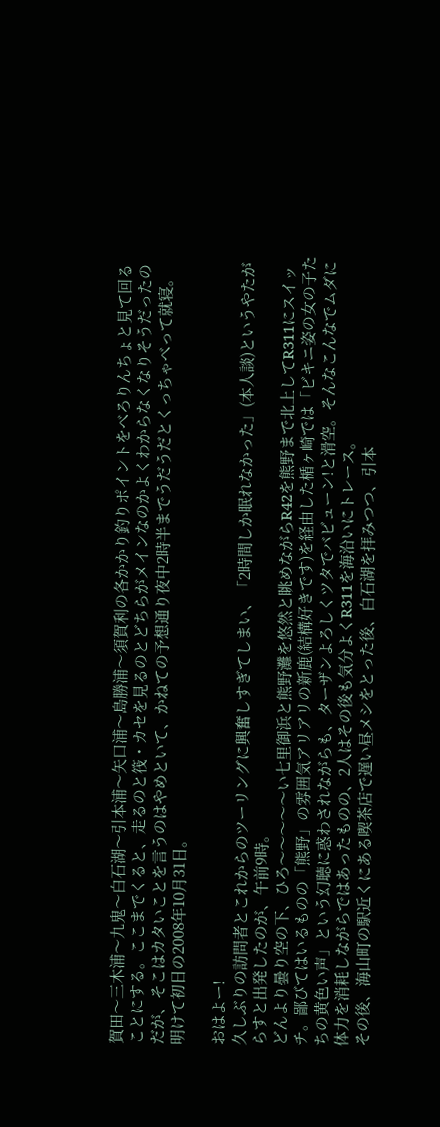賀田〜三木浦〜九鬼〜白石湖〜引本浦〜矢口浦〜島勝浦〜須賀利の各かかり釣りポイントをべろりんちょと見て回ることにする。ここまでくると、走るのと筏・カセを見るのとどちらがメインなのかよくわからなくなりそうだったのだが、そこはカタいことを言うのはやめといて、かねての予想通り夜中2時半までうだうだとくっちゃべって就寝。
明けて初日の2008年10月31日。

おはよー!
久しぶりの訪問者とこれからのツーリングに興奮しすぎてしまい、「2時間しか眠れなかった」(本人談)というやたがらすと出発したのが、午前9時。
どんより曇り空の下、ひろ〜〜〜〜〜い七里御浜と熊野灘を悠然と眺めながらR42を熊野まで北上してR311にスイッチ。鄙びてはいるものの「熊野」の雰囲気アリアリの新鹿(結構好きです)を経由した楯ヶ崎では「ビキニ姿の女の子たちの黄色い声」という幻聴に惑わされながらも、ターザンよろしくツタでバビューン!と滑空。そんなこんなでムダに体力を消耗しながらではあったものの、2人はその後も気分よくR311を海沿いにトレース。
その後、海山町の駅近くにある喫茶店で遅い昼メシをとった後、白石湖を拝みつつ、引本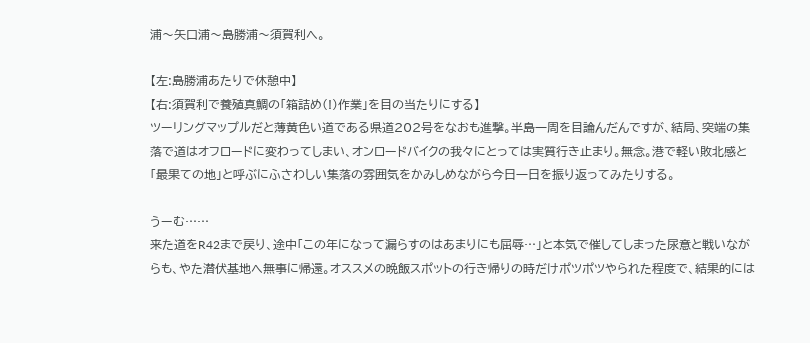浦〜矢口浦〜島勝浦〜須賀利へ。

【左:島勝浦あたりで休憩中】
【右:須賀利で養殖真鯛の「箱詰め(!)作業」を目の当たりにする】
ツーリングマップルだと薄黄色い道である県道202号をなおも進撃。半島一周を目論んだんですが、結局、突端の集落で道はオフロードに変わってしまい、オンロードバイクの我々にとっては実質行き止まり。無念。港で軽い敗北感と「最果ての地」と呼ぶにふさわしい集落の雰囲気をかみしめながら今日一日を振り返ってみたりする。

うーむ……
来た道をR42まで戻り、途中「この年になって漏らすのはあまりにも屈辱…」と本気で催してしまった尿意と戦いながらも、やた潜伏基地へ無事に帰還。オススメの晩飯スポットの行き帰りの時だけポツポツやられた程度で、結果的には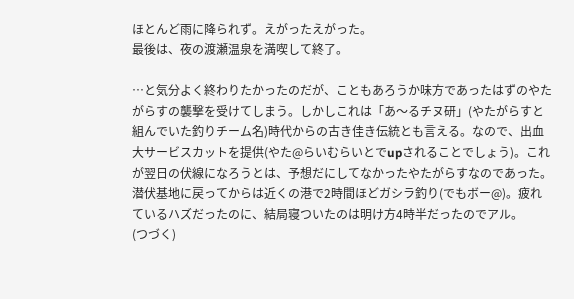ほとんど雨に降られず。えがったえがった。
最後は、夜の渡瀬温泉を満喫して終了。

…と気分よく終わりたかったのだが、こともあろうか味方であったはずのやたがらすの襲撃を受けてしまう。しかしこれは「あ〜るチヌ研」(やたがらすと組んでいた釣りチーム名)時代からの古き佳き伝統とも言える。なので、出血大サービスカットを提供(やた@らいむらいとでupされることでしょう)。これが翌日の伏線になろうとは、予想だにしてなかったやたがらすなのであった。
潜伏基地に戻ってからは近くの港で2時間ほどガシラ釣り(でもボー@)。疲れているハズだったのに、結局寝ついたのは明け方4時半だったのでアル。
(つづく)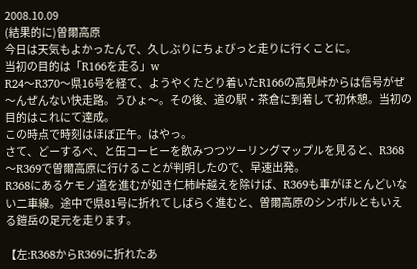2008.10.09
(結果的に)曽爾高原
今日は天気もよかったんで、久しぶりにちょびっと走りに行くことに。
当初の目的は「R166を走る」w
R24〜R370〜県16号を経て、ようやくたどり着いたR166の高見峠からは信号がぜ〜んぜんない快走路。うひょ〜。その後、道の駅・茶倉に到着して初休憩。当初の目的はこれにて達成。
この時点で時刻はほぼ正午。はやっ。
さて、どーするべ、と缶コーヒーを飲みつつツーリングマップルを見ると、R368〜R369で曽爾高原に行けることが判明したので、早速出発。
R368にあるケモノ道を進むが如き仁柿峠越えを除けば、R369も車がほとんどいない二車線。途中で県81号に折れてしばらく進むと、曽爾高原のシンボルともいえる鎧岳の足元を走ります。

【左:R368からR369に折れたあ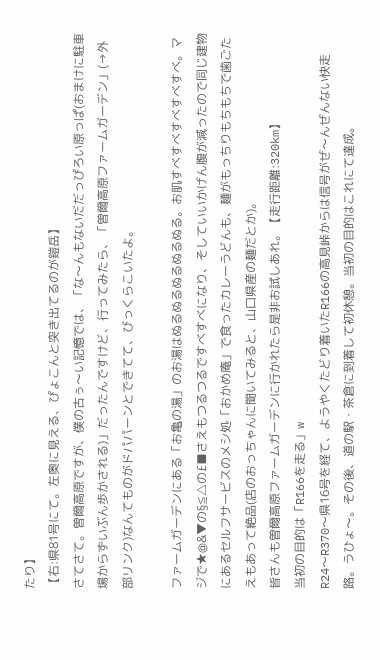たり】
【右:県81号にて。左奥に見える、ぴょこんと突き出てるのが鎧岳】
さてさて。曽爾高原ですが、僕の古ぅ〜い記憶では、「な〜んもないだだっぴろい原っぱ(おまけに駐車場からずいぶん歩かされる)」だったんですけど、行ってみたら、「曽爾高原ファームガーデン」(→外部リンク)なんてものがドパパーンとできてて、びっくらこいたよ。

ファームガーデンにある「お亀の湯」のお湯はぬるぬるぬるぬるぬる。お肌すべすべすべすべすべ。マジで★@&▼の§≦△の£■さえもつるつるですべすべになり、そしていいかげん腹が減ったので同じ建物にあるセルフサービスのメシ処「おかめ庵」で食ったカレーうどんも、麺がもっちりもちもちで歯ごたえもあって絶品(店のおっちゃんに聞いてみると、山口県産の麺だとか)。
皆さんも曽爾高原ファームガーデンに行かれたら是非お試しあれ。【走行距離:320km】
当初の目的は「R166を走る」w
R24〜R370〜県16号を経て、ようやくたどり着いたR166の高見峠からは信号がぜ〜んぜんない快走路。うひょ〜。その後、道の駅・茶倉に到着して初休憩。当初の目的はこれにて達成。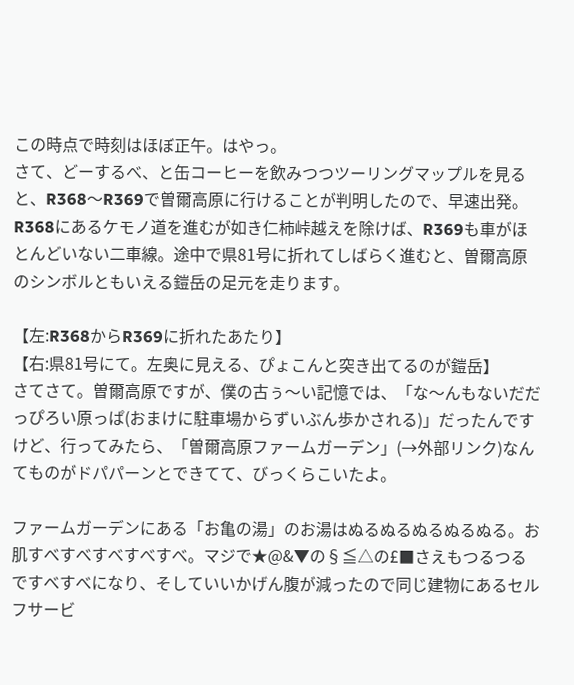この時点で時刻はほぼ正午。はやっ。
さて、どーするべ、と缶コーヒーを飲みつつツーリングマップルを見ると、R368〜R369で曽爾高原に行けることが判明したので、早速出発。
R368にあるケモノ道を進むが如き仁柿峠越えを除けば、R369も車がほとんどいない二車線。途中で県81号に折れてしばらく進むと、曽爾高原のシンボルともいえる鎧岳の足元を走ります。

【左:R368からR369に折れたあたり】
【右:県81号にて。左奥に見える、ぴょこんと突き出てるのが鎧岳】
さてさて。曽爾高原ですが、僕の古ぅ〜い記憶では、「な〜んもないだだっぴろい原っぱ(おまけに駐車場からずいぶん歩かされる)」だったんですけど、行ってみたら、「曽爾高原ファームガーデン」(→外部リンク)なんてものがドパパーンとできてて、びっくらこいたよ。

ファームガーデンにある「お亀の湯」のお湯はぬるぬるぬるぬるぬる。お肌すべすべすべすべすべ。マジで★@&▼の§≦△の£■さえもつるつるですべすべになり、そしていいかげん腹が減ったので同じ建物にあるセルフサービ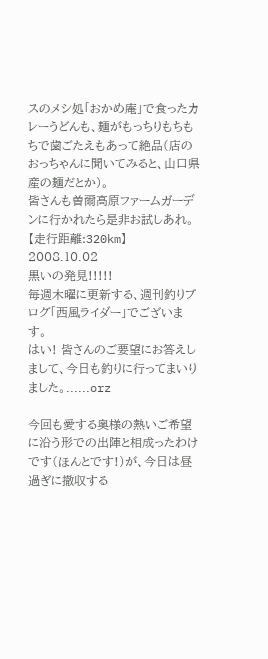スのメシ処「おかめ庵」で食ったカレーうどんも、麺がもっちりもちもちで歯ごたえもあって絶品(店のおっちゃんに聞いてみると、山口県産の麺だとか)。
皆さんも曽爾高原ファームガーデンに行かれたら是非お試しあれ。【走行距離:320km】
2008.10.02
黒いの発見!!!!!
毎週木曜に更新する、週刊釣りブログ「西風ライダー」でございます。
はい! 皆さんのご要望にお答えしまして、今日も釣りに行ってまいりました。......orz

今回も愛する奥様の熱いご希望に沿う形での出陣と相成ったわけです(ほんとです!)が、今日は昼過ぎに撤収する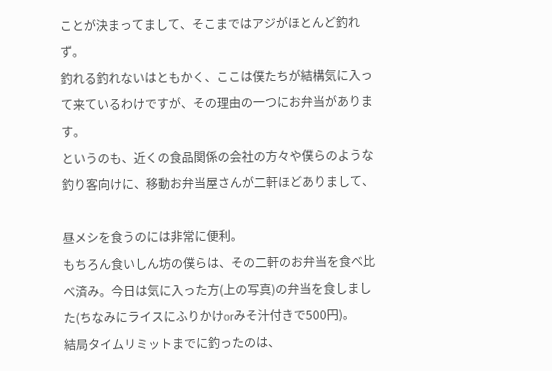ことが決まってまして、そこまではアジがほとんど釣れず。
釣れる釣れないはともかく、ここは僕たちが結構気に入って来ているわけですが、その理由の一つにお弁当があります。
というのも、近くの食品関係の会社の方々や僕らのような釣り客向けに、移動お弁当屋さんが二軒ほどありまして、

昼メシを食うのには非常に便利。
もちろん食いしん坊の僕らは、その二軒のお弁当を食べ比べ済み。今日は気に入った方(上の写真)の弁当を食しました(ちなみにライスにふりかけorみそ汁付きで500円)。
結局タイムリミットまでに釣ったのは、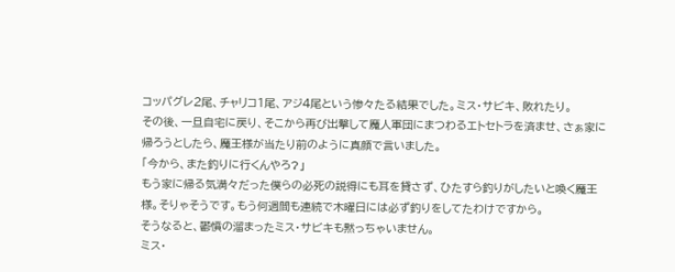コッパグレ2尾、チャリコ1尾、アジ4尾という惨々たる結果でした。ミス・サビキ、敗れたり。
その後、一旦自宅に戻り、そこから再び出撃して魔人軍団にまつわるエトセトラを済ませ、さぁ家に帰ろうとしたら、魔王様が当たり前のように真顔で言いました。
「今から、また釣りに行くんやろ?」
もう家に帰る気満々だった僕らの必死の説得にも耳を貸さず、ひたすら釣りがしたいと喚く魔王様。そりゃそうです。もう何週間も連続で木曜日には必ず釣りをしてたわけですから。
そうなると、鬱憤の溜まったミス・サビキも黙っちゃいません。
ミス・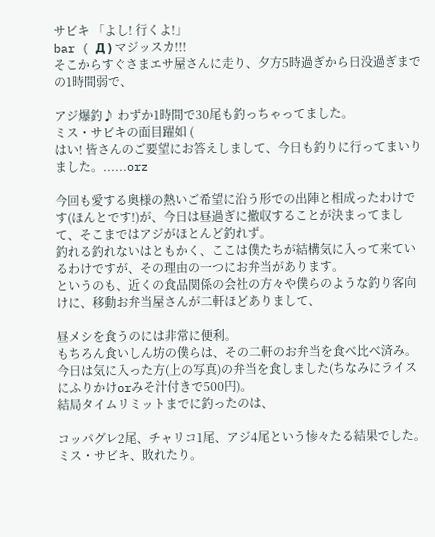サビキ 「よし! 行くよ!」
bar ( Д ) マジッスカ!!!
そこからすぐさまエサ屋さんに走り、夕方5時過ぎから日没過ぎまでの1時間弱で、

アジ爆釣♪ わずか1時間で30尾も釣っちゃってました。
ミス・サビキの面目躍如 (
はい! 皆さんのご要望にお答えしまして、今日も釣りに行ってまいりました。......orz

今回も愛する奥様の熱いご希望に沿う形での出陣と相成ったわけです(ほんとです!)が、今日は昼過ぎに撤収することが決まってまして、そこまではアジがほとんど釣れず。
釣れる釣れないはともかく、ここは僕たちが結構気に入って来ているわけですが、その理由の一つにお弁当があります。
というのも、近くの食品関係の会社の方々や僕らのような釣り客向けに、移動お弁当屋さんが二軒ほどありまして、

昼メシを食うのには非常に便利。
もちろん食いしん坊の僕らは、その二軒のお弁当を食べ比べ済み。今日は気に入った方(上の写真)の弁当を食しました(ちなみにライスにふりかけorみそ汁付きで500円)。
結局タイムリミットまでに釣ったのは、

コッパグレ2尾、チャリコ1尾、アジ4尾という惨々たる結果でした。ミス・サビキ、敗れたり。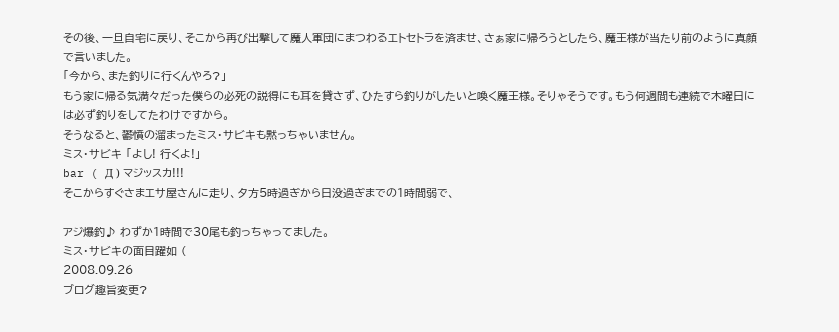その後、一旦自宅に戻り、そこから再び出撃して魔人軍団にまつわるエトセトラを済ませ、さぁ家に帰ろうとしたら、魔王様が当たり前のように真顔で言いました。
「今から、また釣りに行くんやろ?」
もう家に帰る気満々だった僕らの必死の説得にも耳を貸さず、ひたすら釣りがしたいと喚く魔王様。そりゃそうです。もう何週間も連続で木曜日には必ず釣りをしてたわけですから。
そうなると、鬱憤の溜まったミス・サビキも黙っちゃいません。
ミス・サビキ 「よし! 行くよ!」
bar ( Д ) マジッスカ!!!
そこからすぐさまエサ屋さんに走り、夕方5時過ぎから日没過ぎまでの1時間弱で、

アジ爆釣♪ わずか1時間で30尾も釣っちゃってました。
ミス・サビキの面目躍如 (
2008.09.26
ブログ趣旨変更?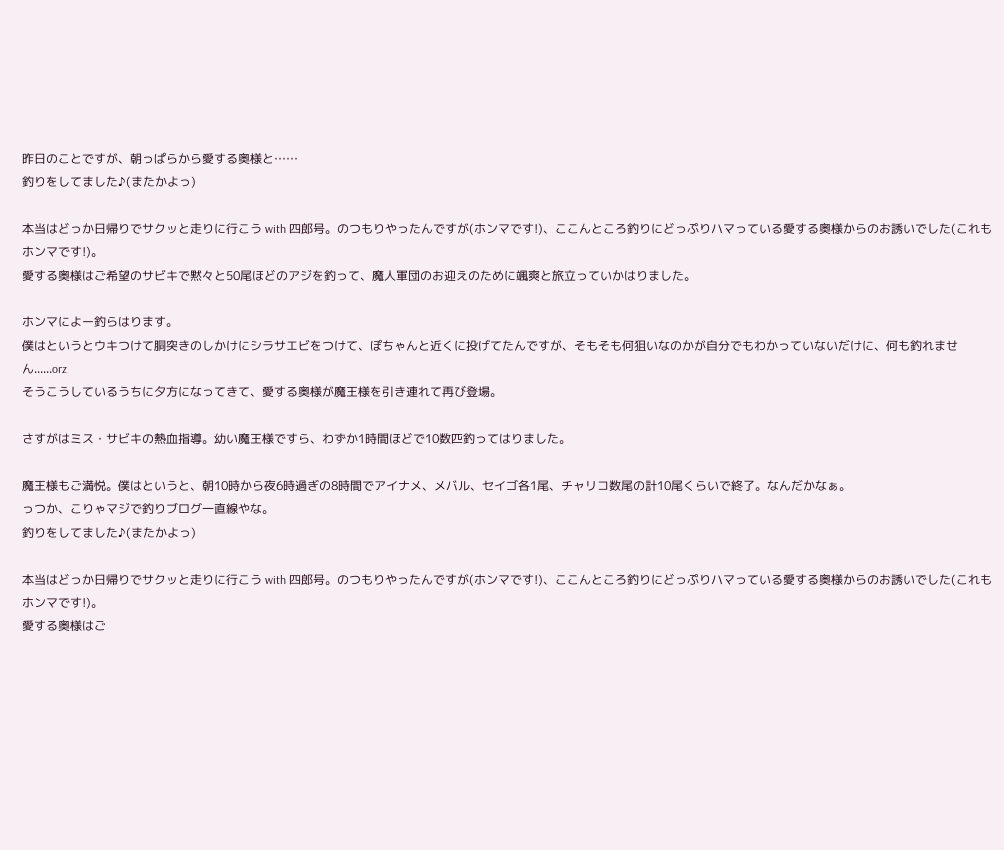昨日のことですが、朝っぱらから愛する奥様と……
釣りをしてました♪(またかよっ)

本当はどっか日帰りでサクッと走りに行こう with 四郎号。のつもりやったんですが(ホンマです!)、ここんところ釣りにどっぷりハマっている愛する奥様からのお誘いでした(これもホンマです!)。
愛する奥様はご希望のサビキで黙々と50尾ほどのアジを釣って、魔人軍団のお迎えのために颯爽と旅立っていかはりました。

ホンマによー釣らはります。
僕はというとウキつけて胴突きのしかけにシラサエビをつけて、ぽちゃんと近くに投げてたんですが、そもそも何狙いなのかが自分でもわかっていないだけに、何も釣れません......orz
そうこうしているうちに夕方になってきて、愛する奥様が魔王様を引き連れて再び登場。

さすがはミス・サビキの熱血指導。幼い魔王様ですら、わずか1時間ほどで10数匹釣ってはりました。

魔王様もご満悦。僕はというと、朝10時から夜6時過ぎの8時間でアイナメ、メバル、セイゴ各1尾、チャリコ数尾の計10尾くらいで終了。なんだかなぁ。
っつか、こりゃマジで釣りブログ一直線やな。
釣りをしてました♪(またかよっ)

本当はどっか日帰りでサクッと走りに行こう with 四郎号。のつもりやったんですが(ホンマです!)、ここんところ釣りにどっぷりハマっている愛する奥様からのお誘いでした(これもホンマです!)。
愛する奥様はご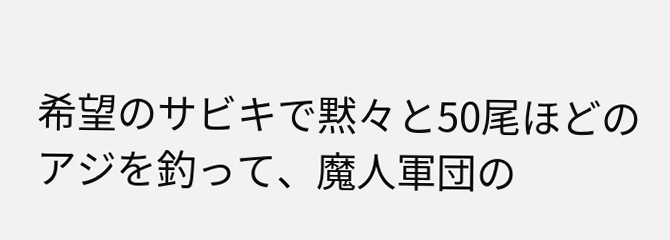希望のサビキで黙々と50尾ほどのアジを釣って、魔人軍団の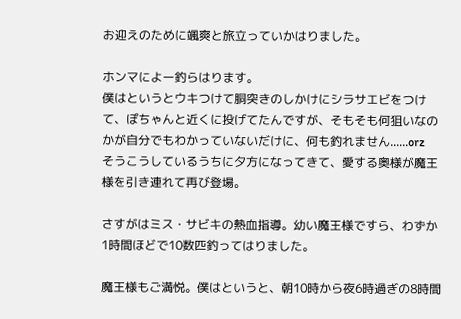お迎えのために颯爽と旅立っていかはりました。

ホンマによー釣らはります。
僕はというとウキつけて胴突きのしかけにシラサエビをつけて、ぽちゃんと近くに投げてたんですが、そもそも何狙いなのかが自分でもわかっていないだけに、何も釣れません......orz
そうこうしているうちに夕方になってきて、愛する奥様が魔王様を引き連れて再び登場。

さすがはミス・サビキの熱血指導。幼い魔王様ですら、わずか1時間ほどで10数匹釣ってはりました。

魔王様もご満悦。僕はというと、朝10時から夜6時過ぎの8時間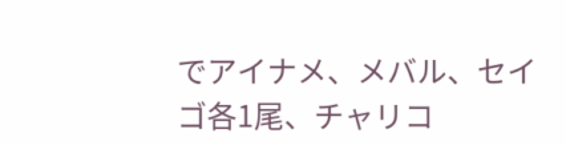でアイナメ、メバル、セイゴ各1尾、チャリコ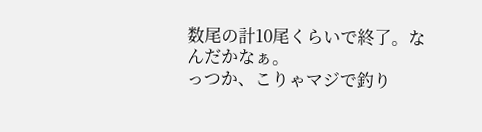数尾の計10尾くらいで終了。なんだかなぁ。
っつか、こりゃマジで釣り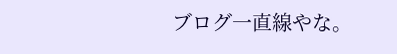ブログ一直線やな。